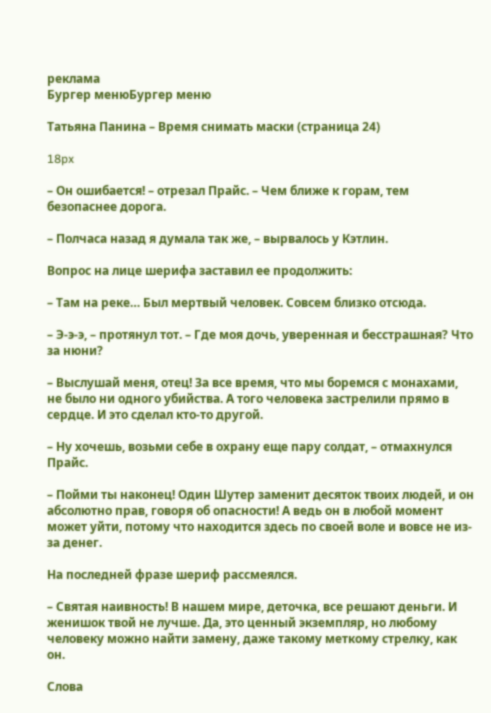реклама
Бургер менюБургер меню

Татьяна Панина – Время снимать маски (страница 24)

18px

– Он ошибается! – отрезал Прайс. – Чем ближе к горам, тем безопаснее дорога.

– Полчаса назад я думала так же, – вырвалось у Кэтлин.

Вопрос на лице шерифа заставил ее продолжить:

– Там на реке… Был мертвый человек. Совсем близко отсюда.

– Э-э-э, – протянул тот. – Где моя дочь, уверенная и бесстрашная? Что за нюни?

– Выслушай меня, отец! За все время, что мы боремся с монахами, не было ни одного убийства. А того человека застрелили прямо в сердце. И это сделал кто-то другой.

– Ну хочешь, возьми себе в охрану еще пару солдат, – отмахнулся Прайс.

– Пойми ты наконец! Один Шутер заменит десяток твоих людей, и он абсолютно прав, говоря об опасности! А ведь он в любой момент может уйти, потому что находится здесь по своей воле и вовсе не из-за денег.

На последней фразе шериф рассмеялся.

– Святая наивность! В нашем мире, деточка, все решают деньги. И женишок твой не лучше. Да, это ценный экземпляр, но любому человеку можно найти замену, даже такому меткому стрелку, как он.

Слова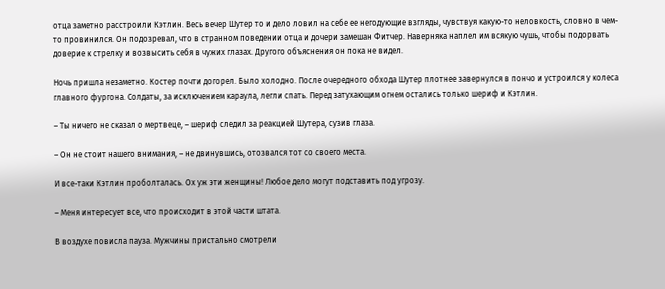отца заметно расстроили Кэтлин. Весь вечер Шутер то и дело ловил на себе ее негодующие взгляды, чувствуя какую-то неловкость, словно в чем-то провинился. Он подозревал, что в странном поведении отца и дочери замешан Фитчер. Наверняка наплел им всякую чушь, чтобы подорвать доверие к стрелку и возвысить себя в чужих глазах. Другого объяснения он пока не видел.

Ночь пришла незаметно. Костер почти догорел. Было холодно. После очередного обхода Шутер плотнее завернулся в пончо и устроился у колеса главного фургона. Солдаты, за исключением караула, легли спать. Перед затухающим огнем остались только шериф и Кэтлин.

– Ты ничего не сказал о мертвеце, – шериф следил за реакцией Шутера, сузив глаза.

– Он не стоит нашего внимания, – не двинувшись, отозвался тот со своего места.

И все-таки Кэтлин проболталась. Ох уж эти женщины! Любое дело могут подставить под угрозу.

– Меня интересует все, что происходит в этой части штата.

В воздухе повисла пауза. Мужчины пристально смотрели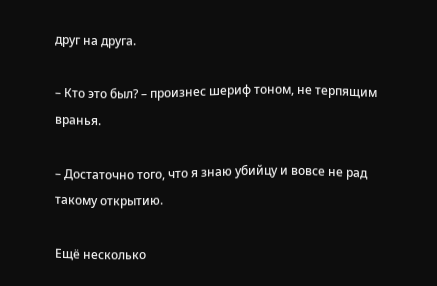друг на друга.

– Кто это был? – произнес шериф тоном, не терпящим вранья.

– Достаточно того, что я знаю убийцу и вовсе не рад такому открытию.

Ещё несколько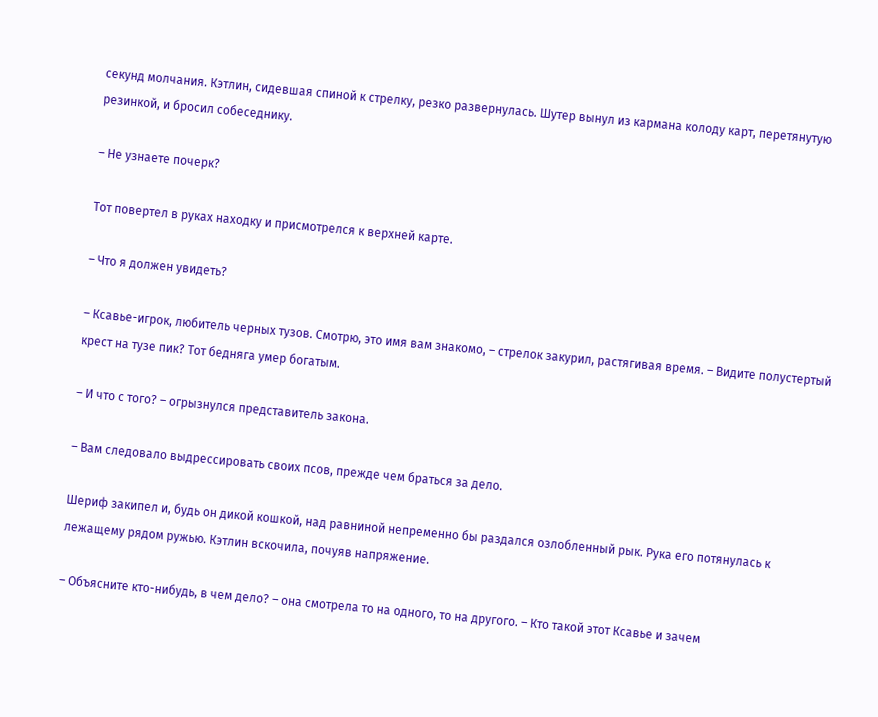секунд молчания. Кэтлин, сидевшая спиной к стрелку, резко развернулась. Шутер вынул из кармана колоду карт, перетянутую резинкой, и бросил собеседнику.

– Не узнаете почерк?

Тот повертел в руках находку и присмотрелся к верхней карте.

– Что я должен увидеть?

– Ксавье-игрок, любитель черных тузов. Смотрю, это имя вам знакомо, – стрелок закурил, растягивая время. – Видите полустертый крест на тузе пик? Тот бедняга умер богатым.

– И что с того? – огрызнулся представитель закона.

– Вам следовало выдрессировать своих псов, прежде чем браться за дело.

Шериф закипел и, будь он дикой кошкой, над равниной непременно бы раздался озлобленный рык. Рука его потянулась к лежащему рядом ружью. Кэтлин вскочила, почуяв напряжение.

– Объясните кто-нибудь, в чем дело? – она смотрела то на одного, то на другого. – Кто такой этот Ксавье и зачем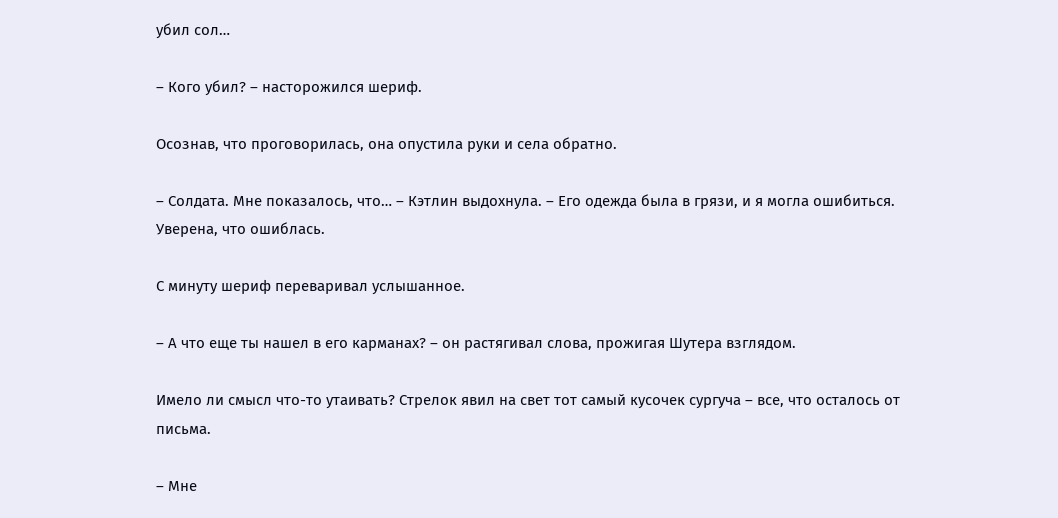убил сол…

– Кого убил? – насторожился шериф.

Осознав, что проговорилась, она опустила руки и села обратно.

– Солдата. Мне показалось, что… – Кэтлин выдохнула. – Его одежда была в грязи, и я могла ошибиться. Уверена, что ошиблась.

С минуту шериф переваривал услышанное.

– А что еще ты нашел в его карманах? – он растягивал слова, прожигая Шутера взглядом.

Имело ли смысл что-то утаивать? Стрелок явил на свет тот самый кусочек сургуча – все, что осталось от письма.

– Мне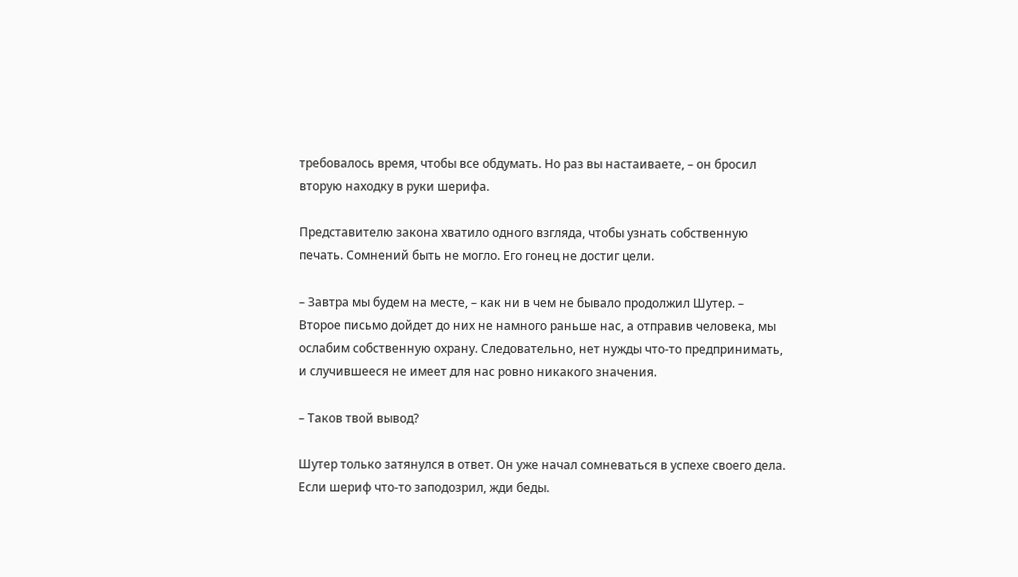требовалось время, чтобы все обдумать. Но раз вы настаиваете, – он бросил вторую находку в руки шерифа.

Представителю закона хватило одного взгляда, чтобы узнать собственную печать. Сомнений быть не могло. Его гонец не достиг цели.

– Завтра мы будем на месте, – как ни в чем не бывало продолжил Шутер. – Второе письмо дойдет до них не намного раньше нас, а отправив человека, мы ослабим собственную охрану. Следовательно, нет нужды что-то предпринимать, и случившееся не имеет для нас ровно никакого значения.

– Таков твой вывод?

Шутер только затянулся в ответ. Он уже начал сомневаться в успехе своего дела. Если шериф что-то заподозрил, жди беды.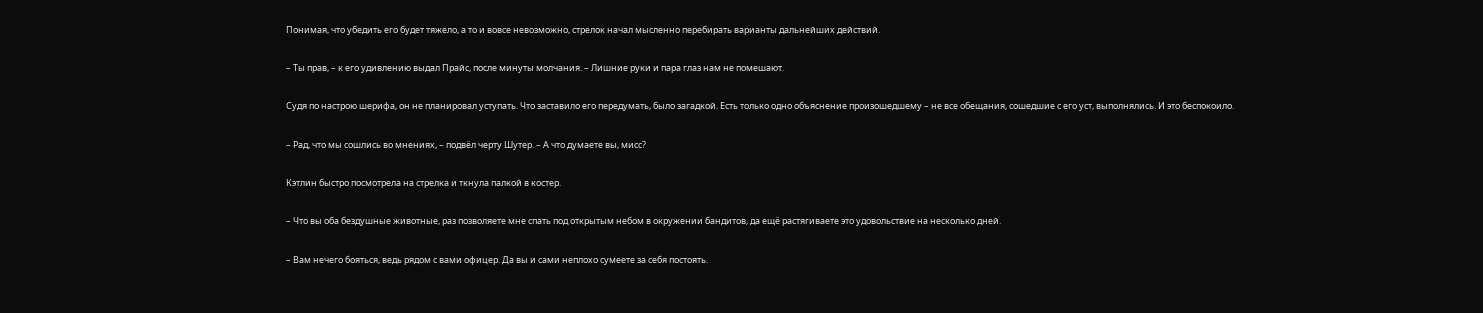Понимая, что убедить его будет тяжело, а то и вовсе невозможно, стрелок начал мысленно перебирать варианты дальнейших действий.

– Ты прав, – к его удивлению выдал Прайс, после минуты молчания. – Лишние руки и пара глаз нам не помешают.

Судя по настрою шерифа, он не планировал уступать. Что заставило его передумать, было загадкой. Есть только одно объяснение произошедшему – не все обещания, сошедшие с его уст, выполнялись. И это беспокоило.

– Рад, что мы сошлись во мнениях, – подвёл черту Шутер. – А что думаете вы, мисс?

Кэтлин быстро посмотрела на стрелка и ткнула палкой в костер.

– Что вы оба бездушные животные, раз позволяете мне спать под открытым небом в окружении бандитов, да ещё растягиваете это удовольствие на несколько дней.

– Вам нечего бояться, ведь рядом с вами офицер. Да вы и сами неплохо сумеете за себя постоять.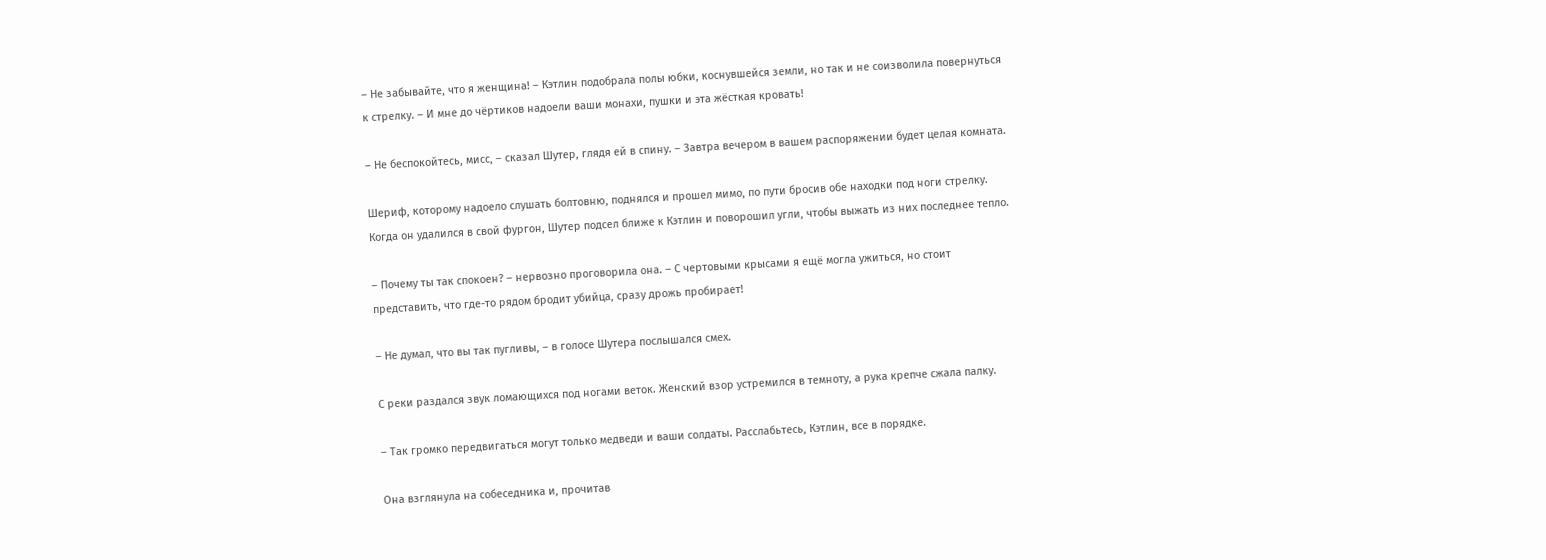– Не забывайте, что я женщина! – Кэтлин подобрала полы юбки, коснувшейся земли, но так и не соизволила повернуться к стрелку. – И мне до чёртиков надоели ваши монахи, пушки и эта жёсткая кровать!

– Не беспокойтесь, мисс, – сказал Шутер, глядя ей в спину. – Завтра вечером в вашем распоряжении будет целая комната.

Шериф, которому надоело слушать болтовню, поднялся и прошел мимо, по пути бросив обе находки под ноги стрелку. Когда он удалился в свой фургон, Шутер подсел ближе к Кэтлин и поворошил угли, чтобы выжать из них последнее тепло.

– Почему ты так спокоен? – нервозно проговорила она. – С чертовыми крысами я ещё могла ужиться, но стоит представить, что где-то рядом бродит убийца, сразу дрожь пробирает!

– Не думал, что вы так пугливы, – в голосе Шутера послышался смех.

С реки раздался звук ломающихся под ногами веток. Женский взор устремился в темноту, а рука крепче сжала палку.

– Так громко передвигаться могут только медведи и ваши солдаты. Расслабьтесь, Кэтлин, все в порядке.

Она взглянула на собеседника и, прочитав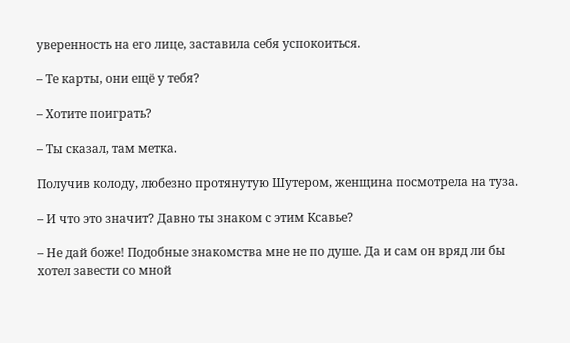уверенность на его лице, заставила себя успокоиться.

– Те карты, они ещё у тебя?

– Хотите поиграть?

– Ты сказал, там метка.

Получив колоду, любезно протянутую Шутером, женщина посмотрела на туза.

– И что это значит? Давно ты знаком с этим Ксавье?

– Не дай боже! Подобные знакомства мне не по душе. Да и сам он вряд ли бы хотел завести со мной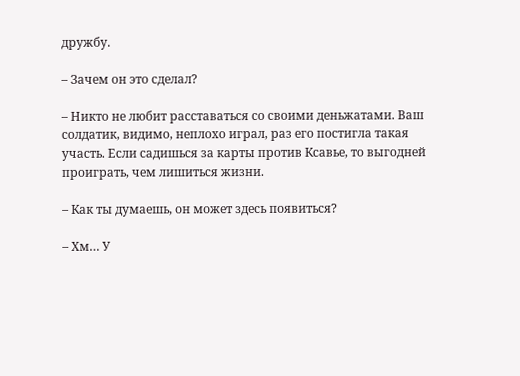дружбу.

– Зачем он это сделал?

– Никто не любит расставаться со своими деньжатами. Ваш солдатик, видимо, неплохо играл, раз его постигла такая участь. Если садишься за карты против Ксавье, то выгодней проиграть, чем лишиться жизни.

– Как ты думаешь, он может здесь появиться?

– Хм… У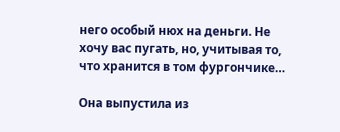него особый нюх на деньги. Не хочу вас пугать, но, учитывая то, что хранится в том фургончике…

Она выпустила из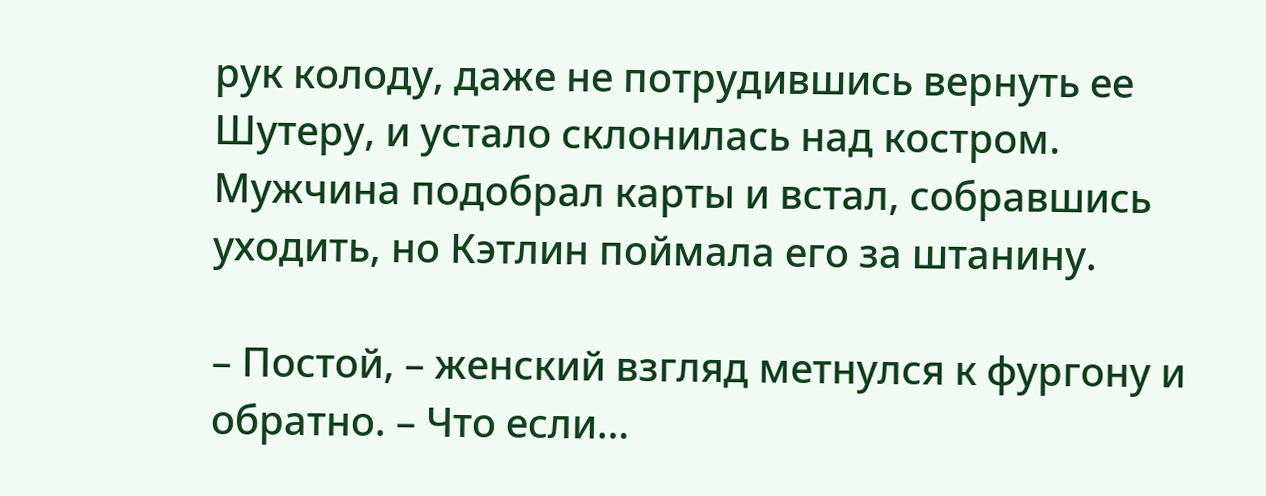рук колоду, даже не потрудившись вернуть ее Шутеру, и устало склонилась над костром. Мужчина подобрал карты и встал, собравшись уходить, но Кэтлин поймала его за штанину.

– Постой, – женский взгляд метнулся к фургону и обратно. – Что если…